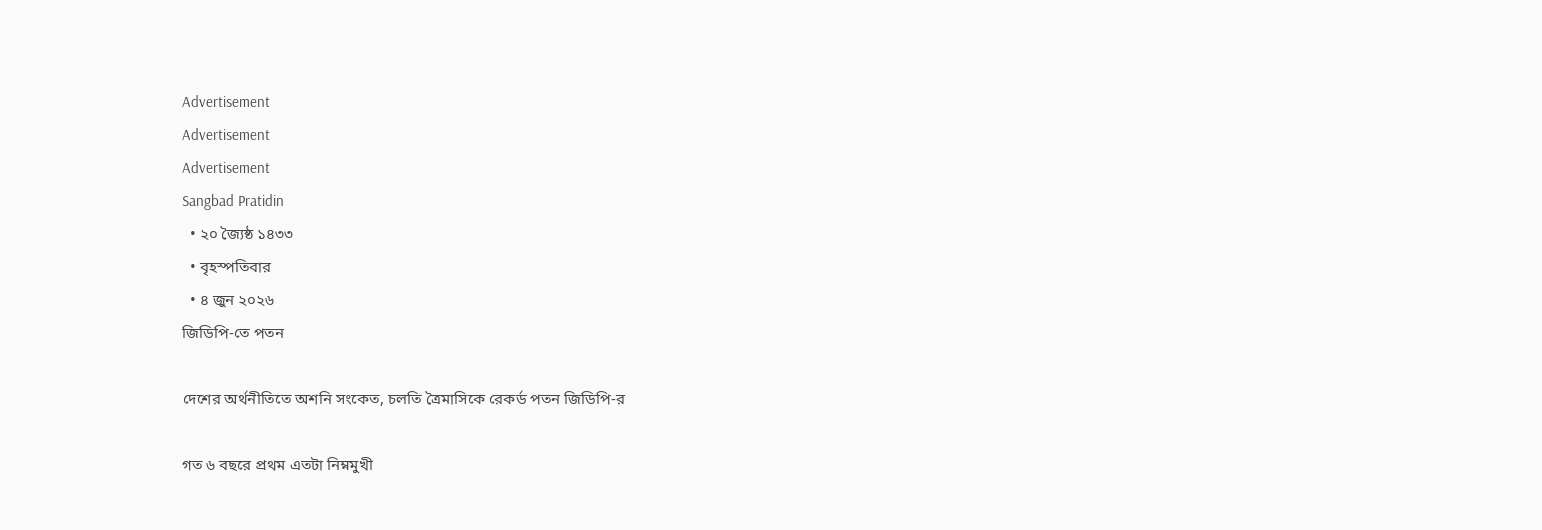Advertisement
Advertisement
Advertisement
Sangbad Pratidin
  • ২০ জ্যৈষ্ঠ ১৪৩৩
  • বৃহস্পতিবার
  • ৪ জুন ২০২৬
জিডিপি-তে পতন

দেশের অর্থনীতিতে অশনি সংকেত, চলতি ত্রৈমাসিকে রেকর্ড পতন জিডিপি-র

গত ৬ বছরে প্রথম এতটা নিম্নমুখী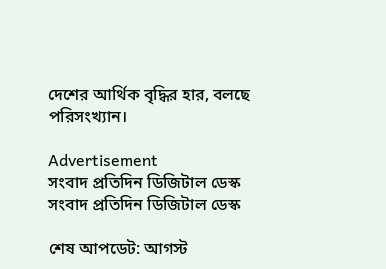দেশের আর্থিক বৃদ্ধির হার, বলছে পরিসংখ্যান।

Advertisement
সংবাদ প্রতিদিন ডিজিটাল ডেস্ক
সংবাদ প্রতিদিন ডিজিটাল ডেস্ক

শেষ আপডেট: আগস্ট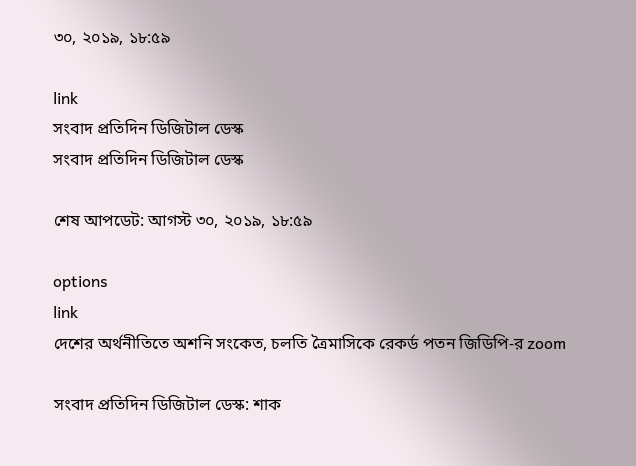৩০, ২০১৯, ১৮:৫৯

link
সংবাদ প্রতিদিন ডিজিটাল ডেস্ক
সংবাদ প্রতিদিন ডিজিটাল ডেস্ক

শেষ আপডেট: আগস্ট ৩০, ২০১৯, ১৮:৫৯

options
link
দেশের অর্থনীতিতে অশনি সংকেত, চলতি ত্রৈমাসিকে রেকর্ড পতন জিডিপি-র zoom

সংবাদ প্রতিদিন ডিজিটাল ডেস্ক: শাক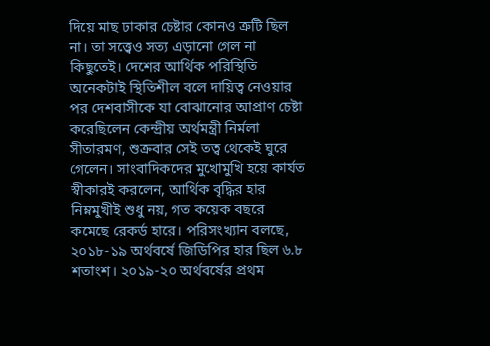দিয়ে মাছ ঢাকার চেষ্টার কোনও ত্রুটি ছিল না। তা সত্ত্বেও সত্য এড়ানো গেল না কিছুতেই। দেশের আর্থিক পরিস্থিতি অনেকটাই স্থিতিশীল বলে দায়িত্ব নেওয়ার পর দেশবাসীকে যা বোঝানোর আপ্রাণ চেষ্টা করেছিলেন কেন্দ্রীয় অর্থমন্ত্রী নির্মলা সীতারমণ, শুক্রবার সেই তত্ব থেকেই ঘুরে গেলেন। সাংবাদিকদের মুখোমুখি হয়ে কার্যত স্বীকারই করলেন, আর্থিক বৃদ্ধির হার নিম্নমুখীই শুধু নয়, গত কয়েক বছরে কমেছে রেকর্ড হারে। পরিসংখ্যান বলছে, ২০১৮-১৯ অর্থবর্ষে জিডিপির হার ছিল ৬.৮ শতাংশ। ২০১৯-২০ অর্থবর্ষের প্রথম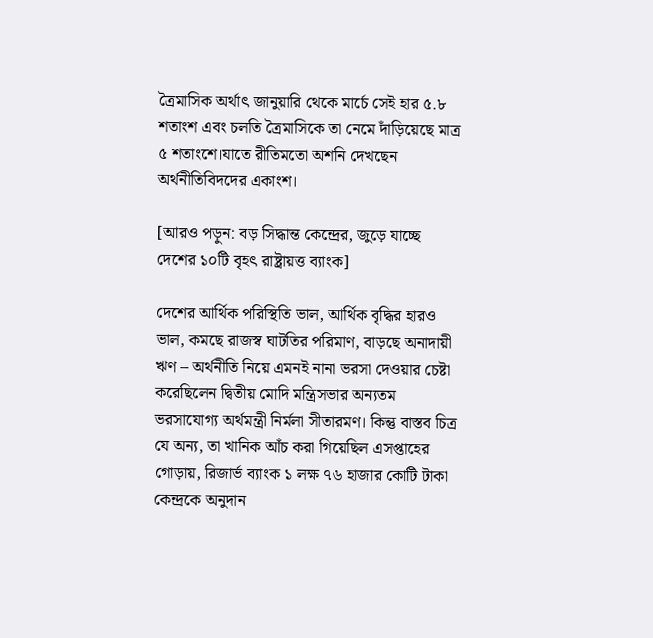ত্রৈমাসিক অর্থাৎ জানুয়ারি থেকে মার্চে সেই হার ৫.৮ শতাংশ এবং চলতি ত্রৈমাসিকে তা নেমে দাঁড়িয়েছে মাত্র ৫ শতাংশে।যাতে রীতিমতো অশনি দেখছেন অর্থনীতিবিদদের একাংশ।

[আরও পড়ুন: বড় সিদ্ধান্ত কেন্দ্রের, জুড়ে যাচ্ছে দেশের ১০টি বৃহৎ রাষ্ট্রায়ত্ত ব্যাংক]

দেশের আর্থিক পরিস্থিতি ভাল, আর্থিক বৃদ্ধির হারও ভাল, কমছে রাজস্ব ঘাটতির পরিমাণ, বাড়ছে অনাদায়ী ঋণ – অর্থনীতি নিয়ে এমনই নানা ভরসা দেওয়ার চেষ্টা করেছিলেন দ্বিতীয় মোদি মন্ত্রিসভার অন্যতম ভরসাযোগ্য অর্থমন্ত্রী নির্মলা সীতারমণ। কিন্তু বাস্তব চিত্র যে অন্য, তা খানিক আঁচ করা গিয়েছিল এসপ্তাহের গোড়ায়, রিজার্ভ ব্যাংক ১ লক্ষ ৭৬ হাজার কোটি টাকা কেন্দ্রকে অনুদান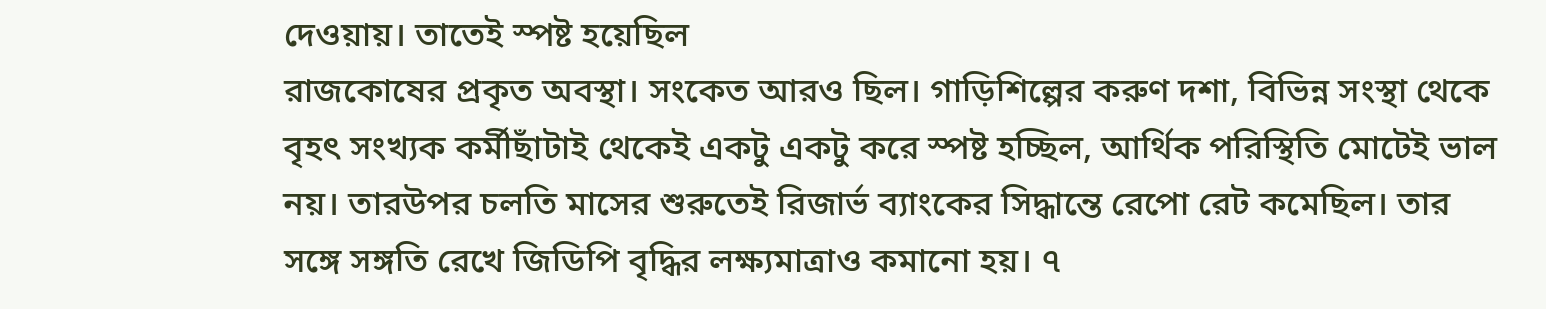দেওয়ায়। তাতেই স্পষ্ট হয়েছিল
রাজকোষের প্রকৃত অবস্থা। সংকেত আরও ছিল। গাড়িশিল্পের করুণ দশা, বিভিন্ন সংস্থা থেকে বৃহৎ সংখ্যক কর্মীছাঁটাই থেকেই একটু একটু করে স্পষ্ট হচ্ছিল, আর্থিক পরিস্থিতি মোটেই ভাল নয়। তারউপর চলতি মাসের শুরুতেই রিজার্ভ ব্যাংকের সিদ্ধান্তে রেপো রেট কমেছিল। তার সঙ্গে সঙ্গতি রেখে জিডিপি বৃদ্ধির লক্ষ্যমাত্রাও কমানো হয়। ৭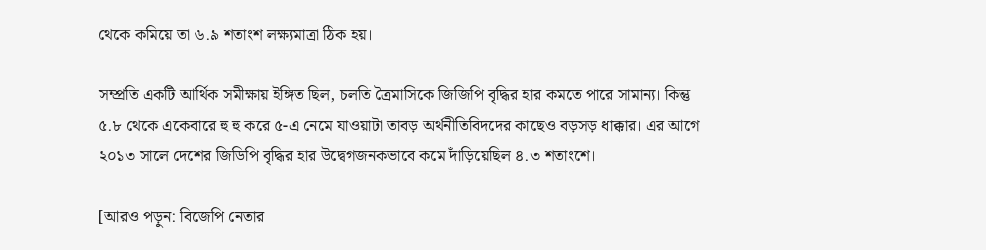থেকে কমিয়ে তা ৬.৯ শতাংশ লক্ষ্যমাত্রা ঠিক হয়।

সম্প্রতি একটি আর্থিক সমীক্ষায় ইঙ্গিত ছিল, চলতি ত্রৈমাসিকে জিজিপি বৃদ্ধির হার কমতে পারে সামান্য। কিন্তু ৫.৮ থেকে একেবারে হু হু করে ৫-এ নেমে যাওয়াটা তাবড় অর্থনীতিবিদদের কাছেও বড়সড় ধাক্কার। এর আগে ২০১৩ সালে দেশের জিডিপি বৃদ্ধির হার উদ্বেগজনকভাবে কমে দাঁড়িয়েছিল ৪.৩ শতাংশে।

[আরও পড়ুন: বিজেপি নেতার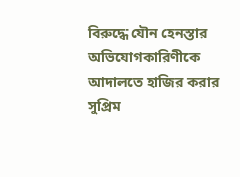বিরুদ্ধে যৌন হেনস্তার অভিযোগকারিণীকে আদালতে হাজির করার সুপ্রিম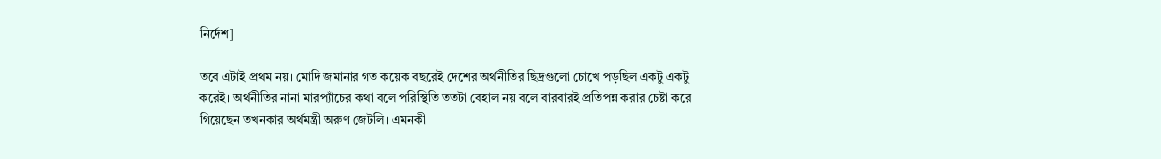নির্দেশ]

তবে এটাই প্রথম নয়। মোদি জমানার গত কয়েক বছরেই দেশের অর্থনীতির ছিদ্রগুলো চোখে পড়ছিল একটু একটু করেই। অর্থনীতির নানা মারপ্যাঁচের কথা বলে পরিস্থিতি ততটা বেহাল নয় বলে বারবারই প্রতিপন্ন করার চেষ্টা করে গিয়েছেন তখনকার অর্থমন্ত্রী অরুণ জেটলি। এমনকী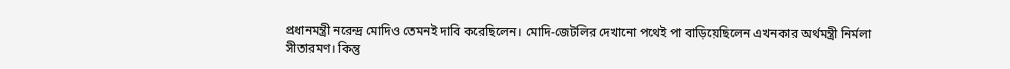প্রধানমন্ত্রী নরেন্দ্র মোদিও তেমনই দাবি করেছিলেন। মোদি-জেটলির দেখানো পথেই পা বাড়িয়েছিলেন এখনকার অর্থমন্ত্রী নির্মলা
সীতারমণ। কিন্তু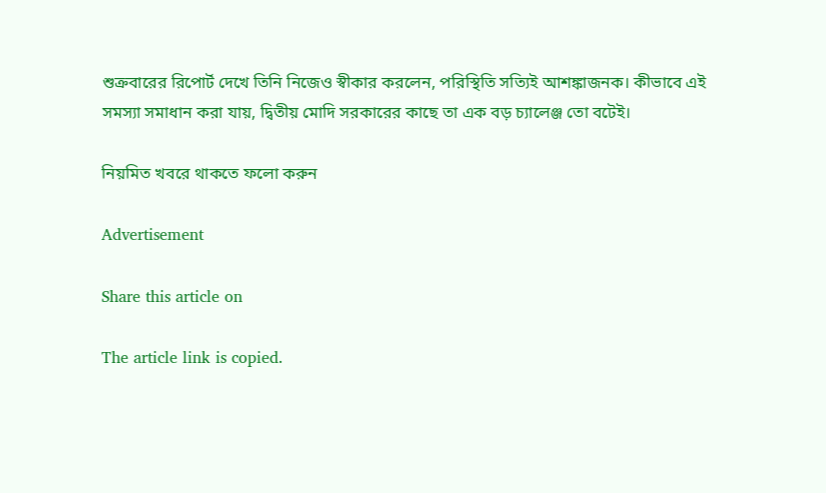শুক্রবারের রিপোর্ট দেখে তিনি নিজেও স্বীকার করলেন, পরিস্থিতি সত্যিই আশঙ্কাজনক। কীভাবে এই সমস্যা সমাধান করা যায়, দ্বিতীয় মোদি সরকারের কাছে তা এক বড় চ্যালেঞ্জ তো বটেই।

নিয়মিত খবরে থাকতে ফলো করুন

Advertisement

Share this article on

The article link is copied.